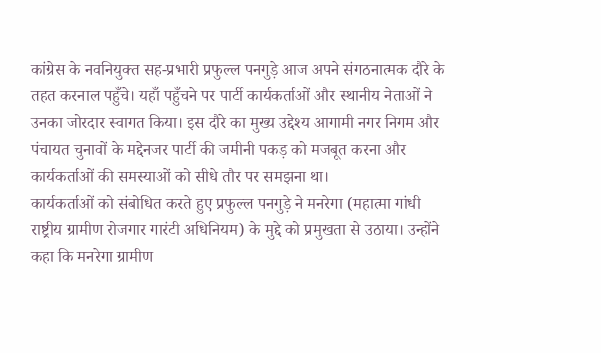कांग्रेस के नवनियुक्त सह-प्रभारी प्रफुल्ल पनगुड़े आज अपने संगठनात्मक दौरे के तहत करनाल पहुँचे। यहाँ पहुँचने पर पार्टी कार्यकर्ताओं और स्थानीय नेताओं ने उनका जोरदार स्वागत किया। इस दौरे का मुख्य उद्देश्य आगामी नगर निगम और पंचायत चुनावों के मद्देनजर पार्टी की जमीनी पकड़ को मजबूत करना और कार्यकर्ताओं की समस्याओं को सीधे तौर पर समझना था।
कार्यकर्ताओं को संबोधित करते हुए प्रफुल्ल पनगुड़े ने मनरेगा (महात्मा गांधी राष्ट्रीय ग्रामीण रोजगार गारंटी अधिनियम) के मुद्दे को प्रमुखता से उठाया। उन्होंने कहा कि मनरेगा ग्रामीण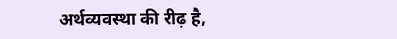अर्थव्यवस्था की रीढ़ है,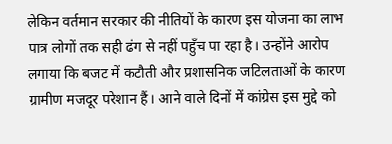लेकिन वर्तमान सरकार की नीतियों के कारण इस योजना का लाभ पात्र लोगों तक सही ढंग से नहीं पहुँच पा रहा है। उन्होंने आरोप लगाया कि बजट में कटौती और प्रशासनिक जटिलताओं के कारण ग्रामीण मजदूर परेशान हैं। आने वाले दिनों में कांग्रेस इस मुद्दे को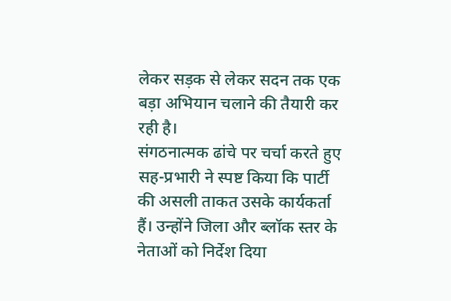लेकर सड़क से लेकर सदन तक एक बड़ा अभियान चलाने की तैयारी कर रही है।
संगठनात्मक ढांचे पर चर्चा करते हुए सह-प्रभारी ने स्पष्ट किया कि पार्टी की असली ताकत उसके कार्यकर्ता हैं। उन्होंने जिला और ब्लॉक स्तर के नेताओं को निर्देश दिया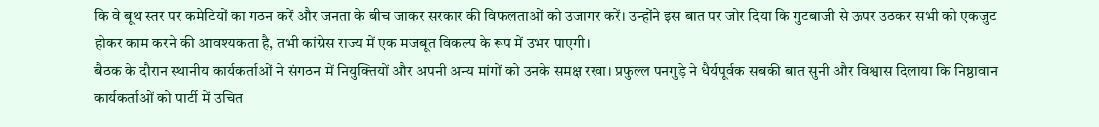कि वे बूथ स्तर पर कमेटियों का गठन करें और जनता के बीच जाकर सरकार की विफलताओं को उजागर करें। उन्होंने इस बात पर जोर दिया कि गुटबाजी से ऊपर उठकर सभी को एकजुट होकर काम करने की आवश्यकता है, तभी कांग्रेस राज्य में एक मजबूत विकल्प के रूप में उभर पाएगी।
बैठक के दौरान स्थानीय कार्यकर्ताओं ने संगठन में नियुक्तियों और अपनी अन्य मांगों को उनके समक्ष रखा। प्रफुल्ल पनगुड़े ने धैर्यपूर्वक सबकी बात सुनी और विश्वास दिलाया कि निष्ठावान कार्यकर्ताओं को पार्टी में उचित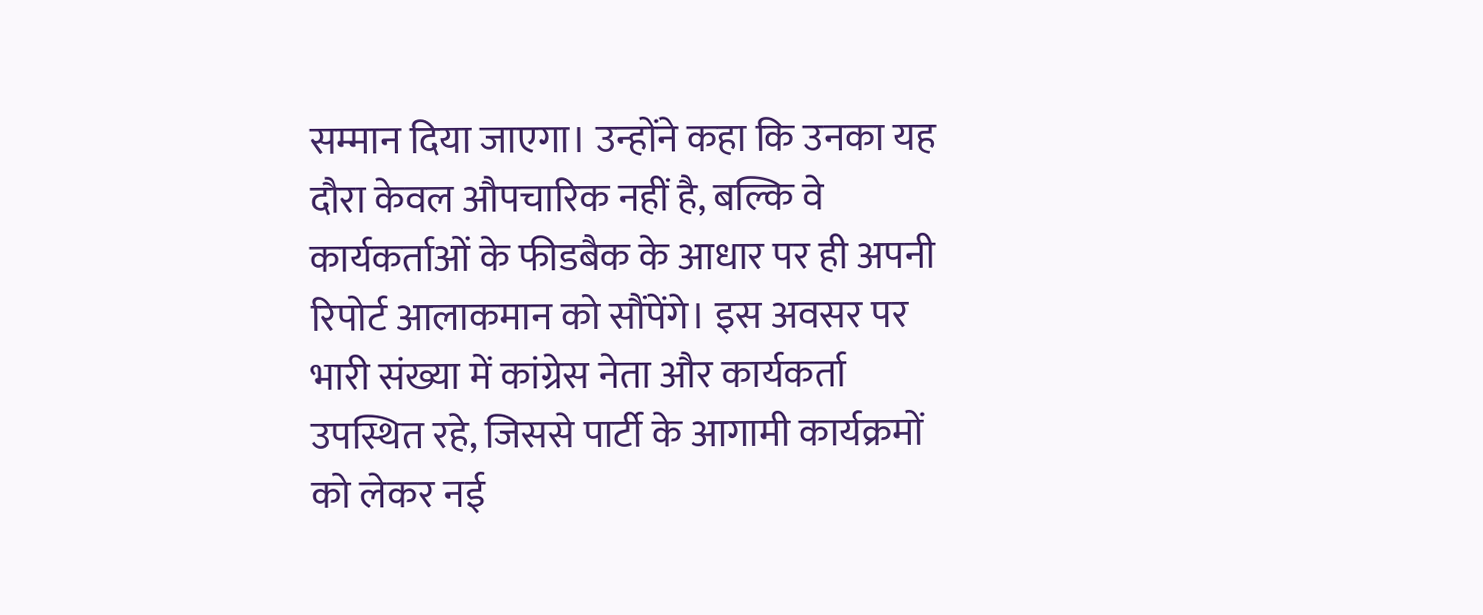सम्मान दिया जाएगा। उन्होंने कहा कि उनका यह दौरा केवल औपचारिक नहीं है, बल्कि वे कार्यकर्ताओं के फीडबैक के आधार पर ही अपनी रिपोर्ट आलाकमान को सौंपेंगे। इस अवसर पर भारी संख्या में कांग्रेस नेता और कार्यकर्ता उपस्थित रहे, जिससे पार्टी के आगामी कार्यक्रमों को लेकर नई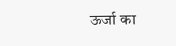ऊर्जा का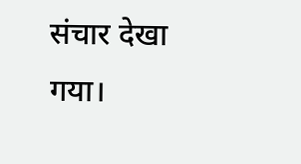संचार देखा गया।